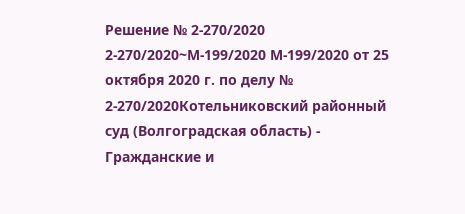Решение № 2-270/2020 2-270/2020~М-199/2020 М-199/2020 от 25 октября 2020 г. по делу № 2-270/2020Котельниковский районный суд (Волгоградская область) - Гражданские и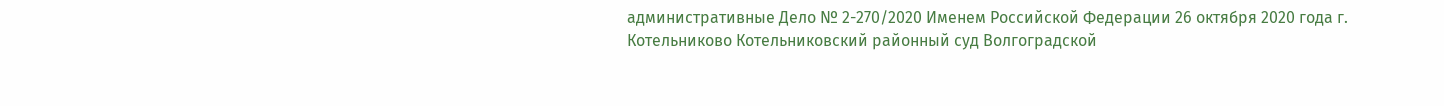административные Дело № 2-270/2020 Именем Российской Федерации 26 октября 2020 года г. Котельниково Котельниковский районный суд Волгоградской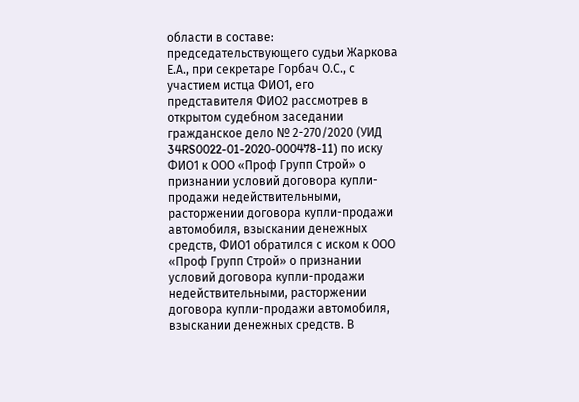области в составе: председательствующего судьи Жаркова Е.А., при секретаре Горбач О.С., с участием истца ФИО1, его представителя ФИО2 рассмотрев в открытом судебном заседании гражданское дело № 2-270/2020 (УИД 34RS0022-01-2020-000478-11) по иску ФИО1 к ООО «Проф Групп Строй» о признании условий договора купли-продажи недействительными, расторжении договора купли-продажи автомобиля, взыскании денежных средств, ФИО1 обратился с иском к ООО «Проф Групп Строй» о признании условий договора купли-продажи недействительными, расторжении договора купли-продажи автомобиля, взыскании денежных средств. В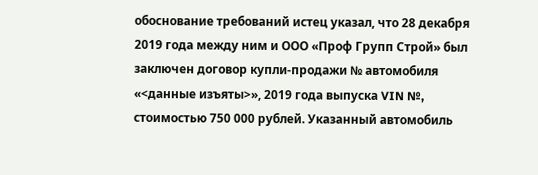обоснование требований истец указал, что 28 декабря 2019 года между ним и ООО «Проф Групп Строй» был заключен договор купли-продажи № автомобиля «<данные изъяты>», 2019 года выпуска VIN №, стоимостью 750 000 рублей. Указанный автомобиль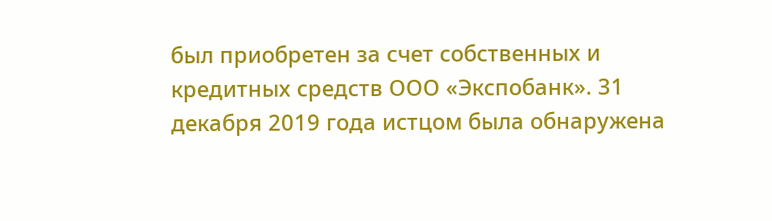был приобретен за счет собственных и кредитных средств ООО «Экспобанк». 31 декабря 2019 года истцом была обнаружена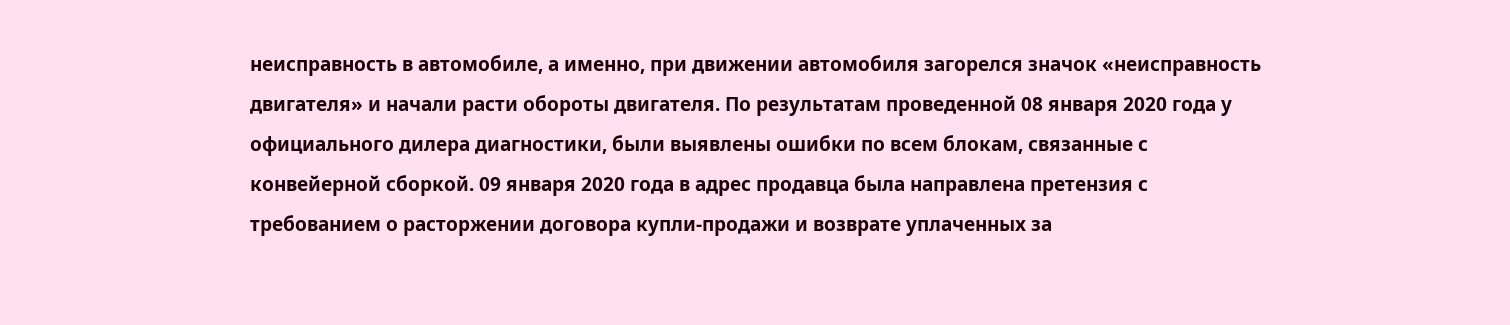неисправность в автомобиле, а именно, при движении автомобиля загорелся значок «неисправность двигателя» и начали расти обороты двигателя. По результатам проведенной 08 января 2020 года у официального дилера диагностики, были выявлены ошибки по всем блокам, связанные с конвейерной сборкой. 09 января 2020 года в адрес продавца была направлена претензия с требованием о расторжении договора купли-продажи и возврате уплаченных за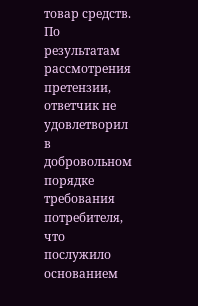товар средств. По результатам рассмотрения претензии, ответчик не удовлетворил в добровольном порядке требования потребителя, что послужило основанием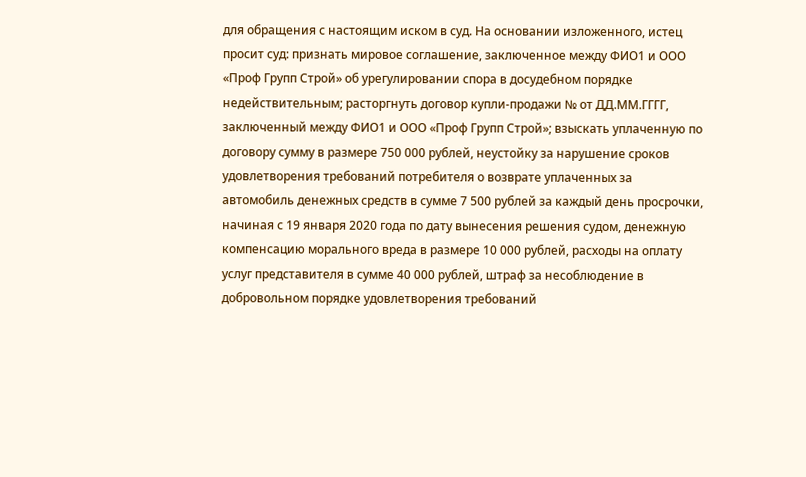для обращения с настоящим иском в суд. На основании изложенного, истец просит суд: признать мировое соглашение, заключенное между ФИО1 и ООО «Проф Групп Строй» об урегулировании спора в досудебном порядке недействительным; расторгнуть договор купли-продажи № от ДД.ММ.ГГГГ, заключенный между ФИО1 и ООО «Проф Групп Строй»; взыскать уплаченную по договору сумму в размере 750 000 рублей, неустойку за нарушение сроков удовлетворения требований потребителя о возврате уплаченных за автомобиль денежных средств в сумме 7 500 рублей за каждый день просрочки, начиная с 19 января 2020 года по дату вынесения решения судом, денежную компенсацию морального вреда в размере 10 000 рублей, расходы на оплату услуг представителя в сумме 40 000 рублей, штраф за несоблюдение в добровольном порядке удовлетворения требований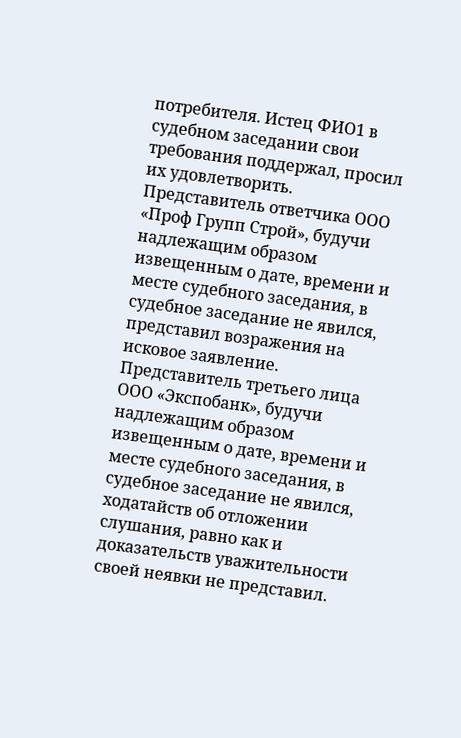потребителя. Истец ФИО1 в судебном заседании свои требования поддержал, просил их удовлетворить. Представитель ответчика ООО «Проф Групп Строй», будучи надлежащим образом извещенным о дате, времени и месте судебного заседания, в судебное заседание не явился, представил возражения на исковое заявление. Представитель третьего лица ООО «Экспобанк», будучи надлежащим образом извещенным о дате, времени и месте судебного заседания, в судебное заседание не явился, ходатайств об отложении слушания, равно как и доказательств уважительности своей неявки не представил.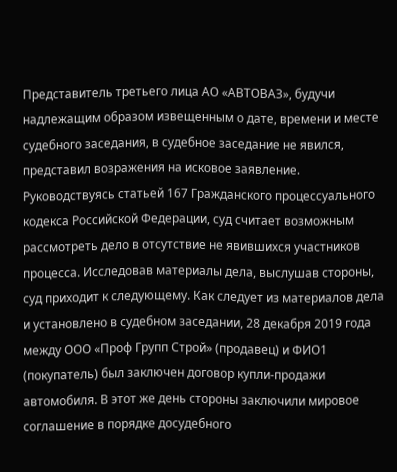Представитель третьего лица АО «АВТОВАЗ», будучи надлежащим образом извещенным о дате, времени и месте судебного заседания, в судебное заседание не явился, представил возражения на исковое заявление. Руководствуясь статьей 167 Гражданского процессуального кодекса Российской Федерации, суд считает возможным рассмотреть дело в отсутствие не явившихся участников процесса. Исследовав материалы дела, выслушав стороны, суд приходит к следующему. Как следует из материалов дела и установлено в судебном заседании, 28 декабря 2019 года между ООО «Проф Групп Строй» (продавец) и ФИО1 (покупатель) был заключен договор купли-продажи автомобиля. В этот же день стороны заключили мировое соглашение в порядке досудебного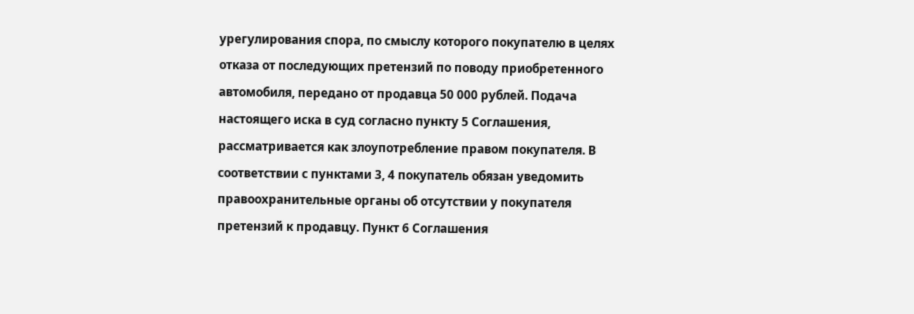урегулирования спора, по смыслу которого покупателю в целях отказа от последующих претензий по поводу приобретенного автомобиля, передано от продавца 50 000 рублей. Подача настоящего иска в суд согласно пункту 5 Соглашения, рассматривается как злоупотребление правом покупателя. В соответствии с пунктами 3, 4 покупатель обязан уведомить правоохранительные органы об отсутствии у покупателя претензий к продавцу. Пункт 6 Соглашения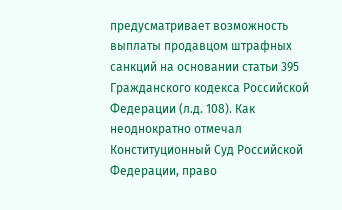предусматривает возможность выплаты продавцом штрафных санкций на основании статьи 395 Гражданского кодекса Российской Федерации (л.д. 108). Как неоднократно отмечал Конституционный Суд Российской Федерации, право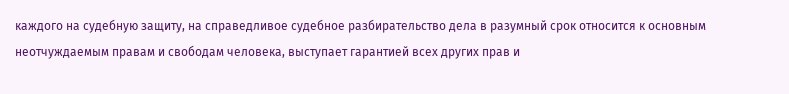каждого на судебную защиту, на справедливое судебное разбирательство дела в разумный срок относится к основным неотчуждаемым правам и свободам человека, выступает гарантией всех других прав и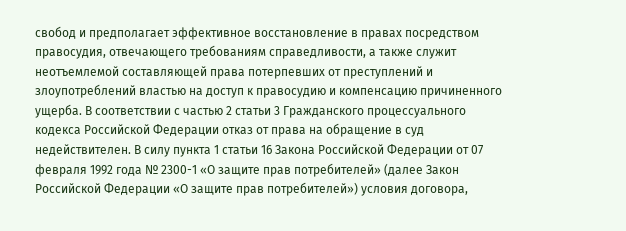свобод и предполагает эффективное восстановление в правах посредством правосудия, отвечающего требованиям справедливости, а также служит неотъемлемой составляющей права потерпевших от преступлений и злоупотреблений властью на доступ к правосудию и компенсацию причиненного ущерба. В соответствии с частью 2 статьи 3 Гражданского процессуального кодекса Российской Федерации отказ от права на обращение в суд недействителен. В силу пункта 1 статьи 16 Закона Российской Федерации от 07 февраля 1992 года № 2300-1 «О защите прав потребителей» (далее Закон Российской Федерации «О защите прав потребителей») условия договора,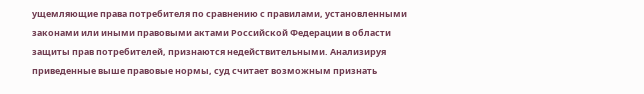ущемляющие права потребителя по сравнению с правилами, установленными законами или иными правовыми актами Российской Федерации в области защиты прав потребителей, признаются недействительными. Анализируя приведенные выше правовые нормы, суд считает возможным признать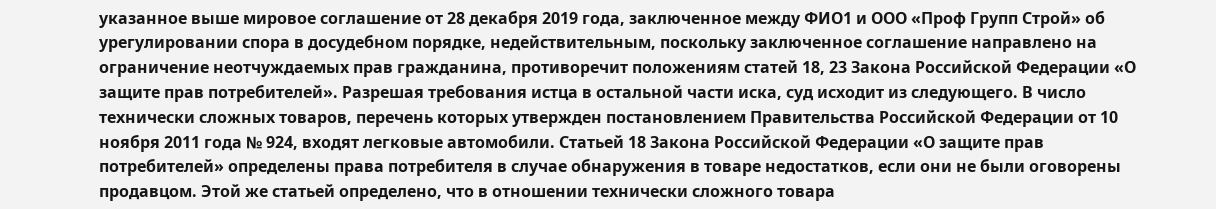указанное выше мировое соглашение от 28 декабря 2019 года, заключенное между ФИО1 и ООО «Проф Групп Строй» об урегулировании спора в досудебном порядке, недействительным, поскольку заключенное соглашение направлено на ограничение неотчуждаемых прав гражданина, противоречит положениям статей 18, 23 Закона Российской Федерации «О защите прав потребителей». Разрешая требования истца в остальной части иска, суд исходит из следующего. В число технически сложных товаров, перечень которых утвержден постановлением Правительства Российской Федерации от 10 ноября 2011 года № 924, входят легковые автомобили. Статьей 18 Закона Российской Федерации «О защите прав потребителей» определены права потребителя в случае обнаружения в товаре недостатков, если они не были оговорены продавцом. Этой же статьей определено, что в отношении технически сложного товара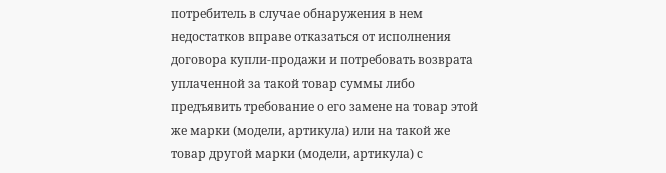потребитель в случае обнаружения в нем недостатков вправе отказаться от исполнения договора купли-продажи и потребовать возврата уплаченной за такой товар суммы либо предъявить требование о его замене на товар этой же марки (модели, артикула) или на такой же товар другой марки (модели, артикула) с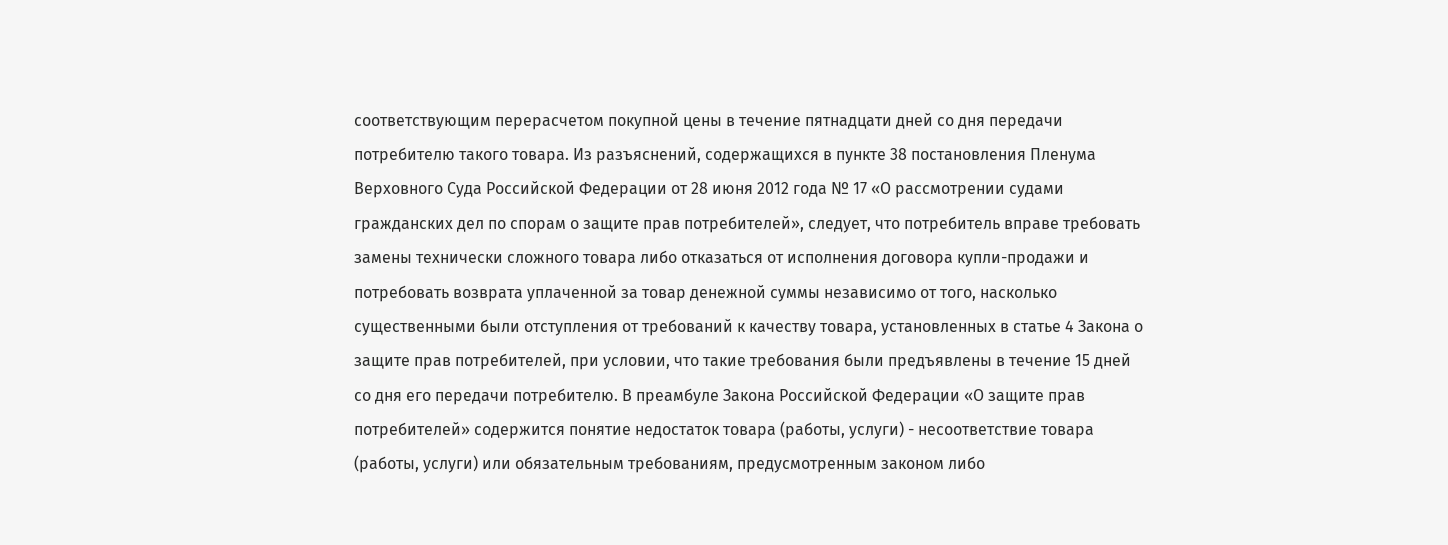соответствующим перерасчетом покупной цены в течение пятнадцати дней со дня передачи потребителю такого товара. Из разъяснений, содержащихся в пункте 38 постановления Пленума Верховного Суда Российской Федерации от 28 июня 2012 года № 17 «О рассмотрении судами гражданских дел по спорам о защите прав потребителей», следует, что потребитель вправе требовать замены технически сложного товара либо отказаться от исполнения договора купли-продажи и потребовать возврата уплаченной за товар денежной суммы независимо от того, насколько существенными были отступления от требований к качеству товара, установленных в статье 4 Закона о защите прав потребителей, при условии, что такие требования были предъявлены в течение 15 дней со дня его передачи потребителю. В преамбуле Закона Российской Федерации «О защите прав потребителей» содержится понятие недостаток товара (работы, услуги) - несоответствие товара (работы, услуги) или обязательным требованиям, предусмотренным законом либо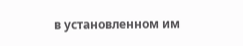в установленном им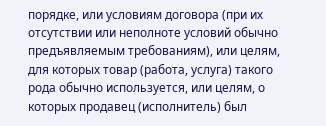порядке, или условиям договора (при их отсутствии или неполноте условий обычно предъявляемым требованиям), или целям, для которых товар (работа, услуга) такого рода обычно используется, или целям, о которых продавец (исполнитель) был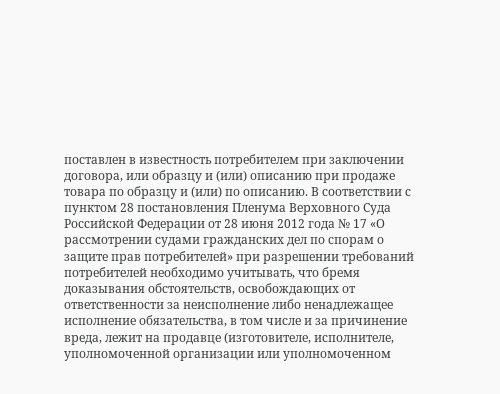поставлен в известность потребителем при заключении договора, или образцу и (или) описанию при продаже товара по образцу и (или) по описанию. В соответствии с пунктом 28 постановления Пленума Верховного Суда Российской Федерации от 28 июня 2012 года № 17 «О рассмотрении судами гражданских дел по спорам о защите прав потребителей» при разрешении требований потребителей необходимо учитывать, что бремя доказывания обстоятельств, освобождающих от ответственности за неисполнение либо ненадлежащее исполнение обязательства, в том числе и за причинение вреда, лежит на продавце (изготовителе, исполнителе, уполномоченной организации или уполномоченном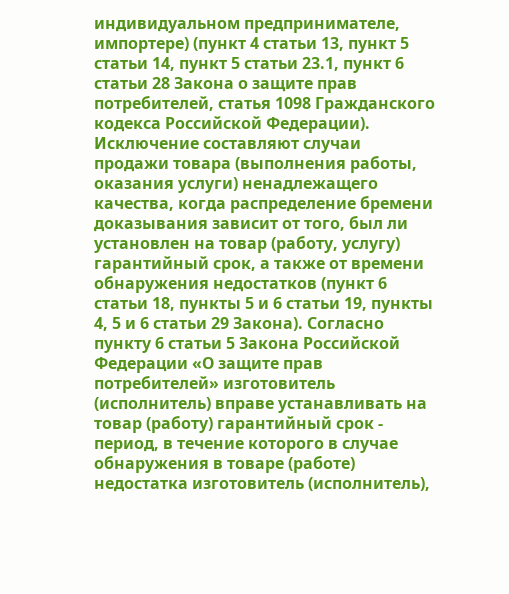индивидуальном предпринимателе, импортере) (пункт 4 статьи 13, пункт 5 статьи 14, пункт 5 статьи 23.1, пункт 6 статьи 28 Закона о защите прав потребителей, статья 1098 Гражданского кодекса Российской Федерации). Исключение составляют случаи продажи товара (выполнения работы, оказания услуги) ненадлежащего качества, когда распределение бремени доказывания зависит от того, был ли установлен на товар (работу, услугу) гарантийный срок, а также от времени обнаружения недостатков (пункт 6 статьи 18, пункты 5 и 6 статьи 19, пункты 4, 5 и 6 статьи 29 Закона). Согласно пункту 6 статьи 5 Закона Российской Федерации «О защите прав потребителей» изготовитель (исполнитель) вправе устанавливать на товар (работу) гарантийный срок - период, в течение которого в случае обнаружения в товаре (работе) недостатка изготовитель (исполнитель),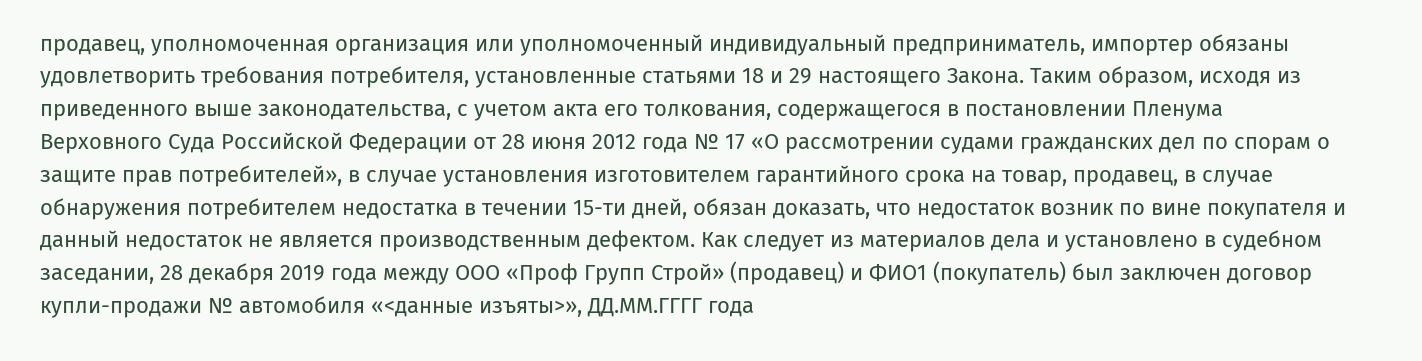продавец, уполномоченная организация или уполномоченный индивидуальный предприниматель, импортер обязаны удовлетворить требования потребителя, установленные статьями 18 и 29 настоящего Закона. Таким образом, исходя из приведенного выше законодательства, с учетом акта его толкования, содержащегося в постановлении Пленума Верховного Суда Российской Федерации от 28 июня 2012 года № 17 «О рассмотрении судами гражданских дел по спорам о защите прав потребителей», в случае установления изготовителем гарантийного срока на товар, продавец, в случае обнаружения потребителем недостатка в течении 15-ти дней, обязан доказать, что недостаток возник по вине покупателя и данный недостаток не является производственным дефектом. Как следует из материалов дела и установлено в судебном заседании, 28 декабря 2019 года между ООО «Проф Групп Строй» (продавец) и ФИО1 (покупатель) был заключен договор купли-продажи № автомобиля «<данные изъяты>», ДД.ММ.ГГГГ года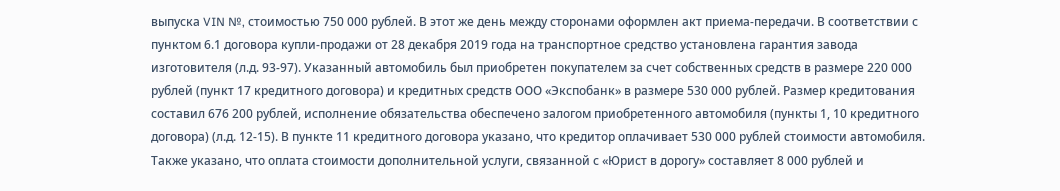выпуска VIN №, стоимостью 750 000 рублей. В этот же день между сторонами оформлен акт приема-передачи. В соответствии с пунктом 6.1 договора купли-продажи от 28 декабря 2019 года на транспортное средство установлена гарантия завода изготовителя (л.д. 93-97). Указанный автомобиль был приобретен покупателем за счет собственных средств в размере 220 000 рублей (пункт 17 кредитного договора) и кредитных средств ООО «Экспобанк» в размере 530 000 рублей. Размер кредитования составил 676 200 рублей, исполнение обязательства обеспечено залогом приобретенного автомобиля (пункты 1, 10 кредитного договора) (л.д. 12-15). В пункте 11 кредитного договора указано, что кредитор оплачивает 530 000 рублей стоимости автомобиля. Также указано, что оплата стоимости дополнительной услуги, связанной с «Юрист в дорогу» составляет 8 000 рублей и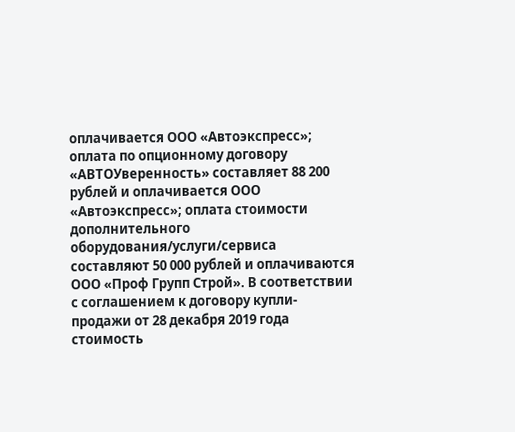оплачивается ООО «Автоэкспресс»; оплата по опционному договору «АВТОУверенность» составляет 88 200 рублей и оплачивается ООО «Автоэкспресс»; оплата стоимости дополнительного оборудования/услуги/сервиса составляют 50 000 рублей и оплачиваются ООО «Проф Групп Строй». В соответствии с соглашением к договору купли-продажи от 28 декабря 2019 года стоимость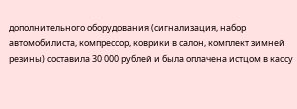дополнительного оборудования (сигнализация, набор автомобилиста, компрессор, коврики в салон, комплект зимней резины) составила 30 000 рублей и была оплачена истцом в кассу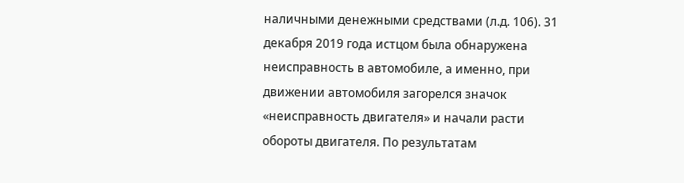наличными денежными средствами (л.д. 106). 31 декабря 2019 года истцом была обнаружена неисправность в автомобиле, а именно, при движении автомобиля загорелся значок «неисправность двигателя» и начали расти обороты двигателя. По результатам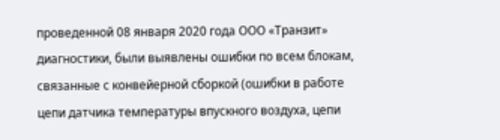проведенной 08 января 2020 года ООО «Транзит» диагностики, были выявлены ошибки по всем блокам, связанные с конвейерной сборкой (ошибки в работе цепи датчика температуры впускного воздуха, цепи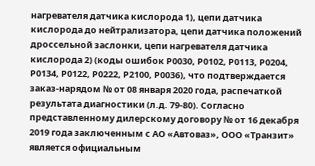нагревателя датчика кислорода 1), цепи датчика кислорода до нейтрализатора, цепи датчика положений дроссельной заслонки, цепи нагревателя датчика кислорода 2) (коды ошибок Р0030, Р0102, Р0113, Р0204, Р0134, Р0122, Р0222, Р2100, Р0036), что подтверждается заказ-нарядом № от 08 января 2020 года, распечаткой результата диагностики (л.д. 79-80). Согласно представленному дилерскому договору № от 16 декабря 2019 года заключенным с АО «Автоваз», ООО «Транзит» является официальным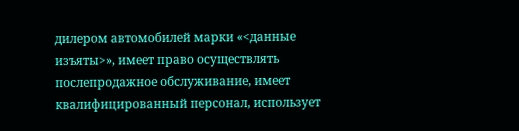дилером автомобилей марки «<данные изъяты>», имеет право осуществлять послепродажное обслуживание, имеет квалифицированный персонал, использует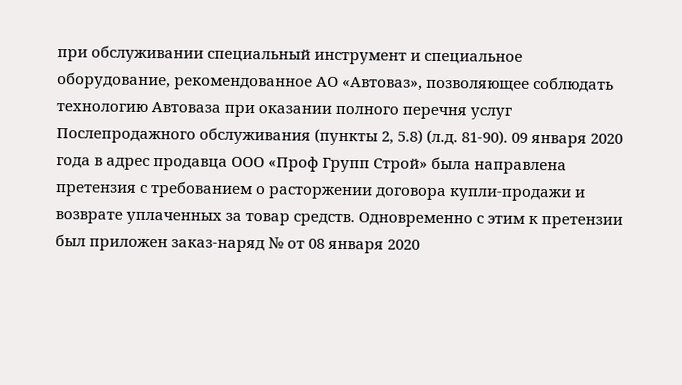при обслуживании специальный инструмент и специальное оборудование, рекомендованное АО «Автоваз», позволяющее соблюдать технологию Автоваза при оказании полного перечня услуг Послепродажного обслуживания (пункты 2, 5.8) (л.д. 81-90). 09 января 2020 года в адрес продавца ООО «Проф Групп Строй» была направлена претензия с требованием о расторжении договора купли-продажи и возврате уплаченных за товар средств. Одновременно с этим к претензии был приложен заказ-наряд № от 08 января 2020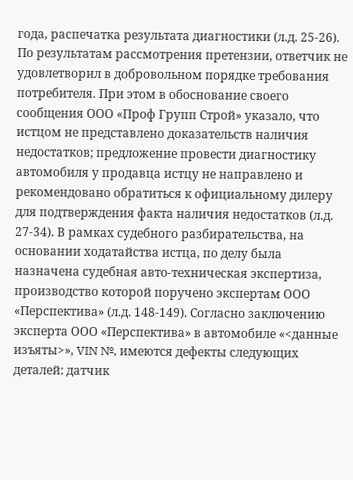года, распечатка результата диагностики (л.д. 25-26). По результатам рассмотрения претензии, ответчик не удовлетворил в добровольном порядке требования потребителя. При этом в обоснование своего сообщения ООО «Проф Групп Строй» указало, что истцом не представлено доказательств наличия недостатков; предложение провести диагностику автомобиля у продавца истцу не направлено и рекомендовано обратиться к официальному дилеру для подтверждения факта наличия недостатков (л.д. 27-34). В рамках судебного разбирательства, на основании ходатайства истца, по делу была назначена судебная авто-техническая экспертиза, производство которой поручено экспертам ООО «Перспектива» (л.д. 148-149). Согласно заключению эксперта ООО «Перспектива» в автомобиле «<данные изъяты>», VIN №, имеются дефекты следующих деталей: датчик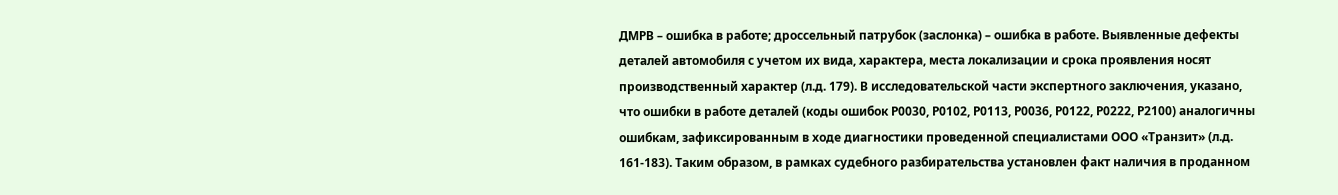ДМРВ – ошибка в работе; дроссельный патрубок (заслонка) – ошибка в работе. Выявленные дефекты деталей автомобиля с учетом их вида, характера, места локализации и срока проявления носят производственный характер (л.д. 179). В исследовательской части экспертного заключения, указано, что ошибки в работе деталей (коды ошибок Р0030, Р0102, Р0113, Р0036, Р0122, Р0222, Р2100) аналогичны ошибкам, зафиксированным в ходе диагностики проведенной специалистами ООО «Транзит» (л.д. 161-183). Таким образом, в рамках судебного разбирательства установлен факт наличия в проданном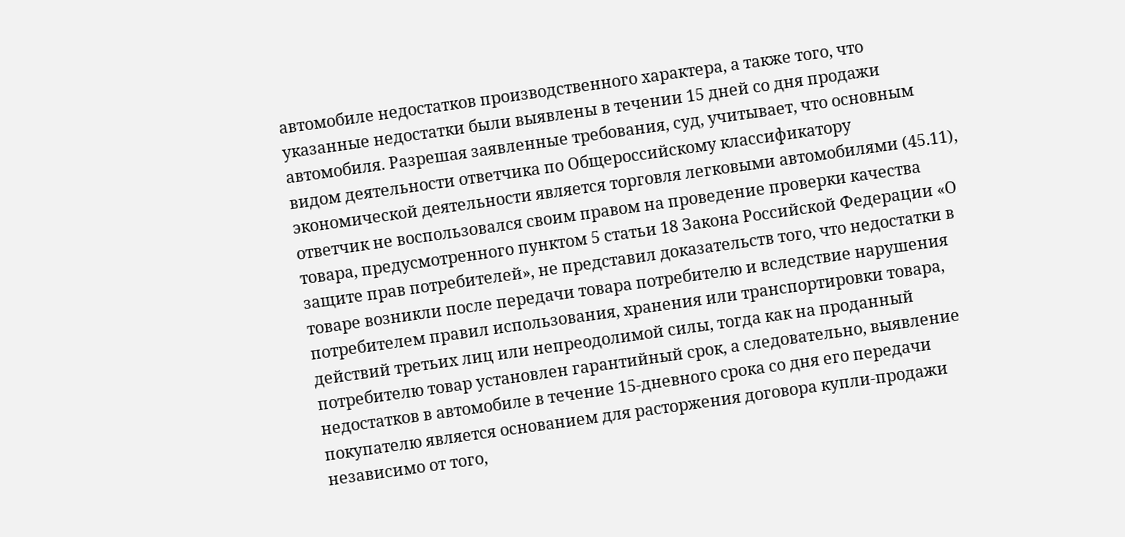автомобиле недостатков производственного характера, а также того, что указанные недостатки были выявлены в течении 15 дней со дня продажи автомобиля. Разрешая заявленные требования, суд, учитывает, что основным видом деятельности ответчика по Общероссийскому классификатору экономической деятельности является торговля легковыми автомобилями (45.11), ответчик не воспользовался своим правом на проведение проверки качества товара, предусмотренного пунктом 5 статьи 18 Закона Российской Федерации «О защите прав потребителей», не представил доказательств того, что недостатки в товаре возникли после передачи товара потребителю и вследствие нарушения потребителем правил использования, хранения или транспортировки товара, действий третьих лиц или непреодолимой силы, тогда как на проданный потребителю товар установлен гарантийный срок, а следовательно, выявление недостатков в автомобиле в течение 15-дневного срока со дня его передачи покупателю является основанием для расторжения договора купли-продажи независимо от того,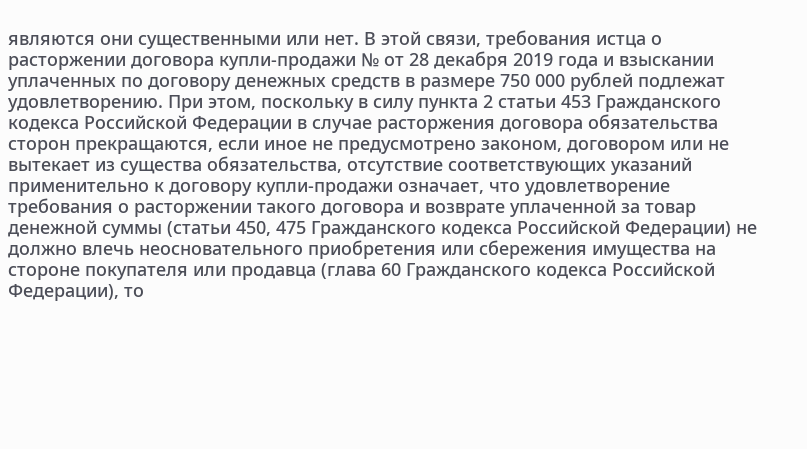являются они существенными или нет. В этой связи, требования истца о расторжении договора купли-продажи № от 28 декабря 2019 года и взыскании уплаченных по договору денежных средств в размере 750 000 рублей подлежат удовлетворению. При этом, поскольку в силу пункта 2 статьи 453 Гражданского кодекса Российской Федерации в случае расторжения договора обязательства сторон прекращаются, если иное не предусмотрено законом, договором или не вытекает из существа обязательства, отсутствие соответствующих указаний применительно к договору купли-продажи означает, что удовлетворение требования о расторжении такого договора и возврате уплаченной за товар денежной суммы (статьи 450, 475 Гражданского кодекса Российской Федерации) не должно влечь неосновательного приобретения или сбережения имущества на стороне покупателя или продавца (глава 60 Гражданского кодекса Российской Федерации), то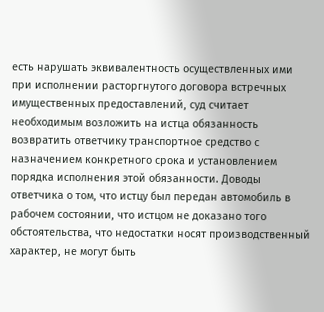есть нарушать эквивалентность осуществленных ими при исполнении расторгнутого договора встречных имущественных предоставлений, суд считает необходимым возложить на истца обязанность возвратить ответчику транспортное средство с назначением конкретного срока и установлением порядка исполнения этой обязанности. Доводы ответчика о том, что истцу был передан автомобиль в рабочем состоянии, что истцом не доказано того обстоятельства, что недостатки носят производственный характер, не могут быть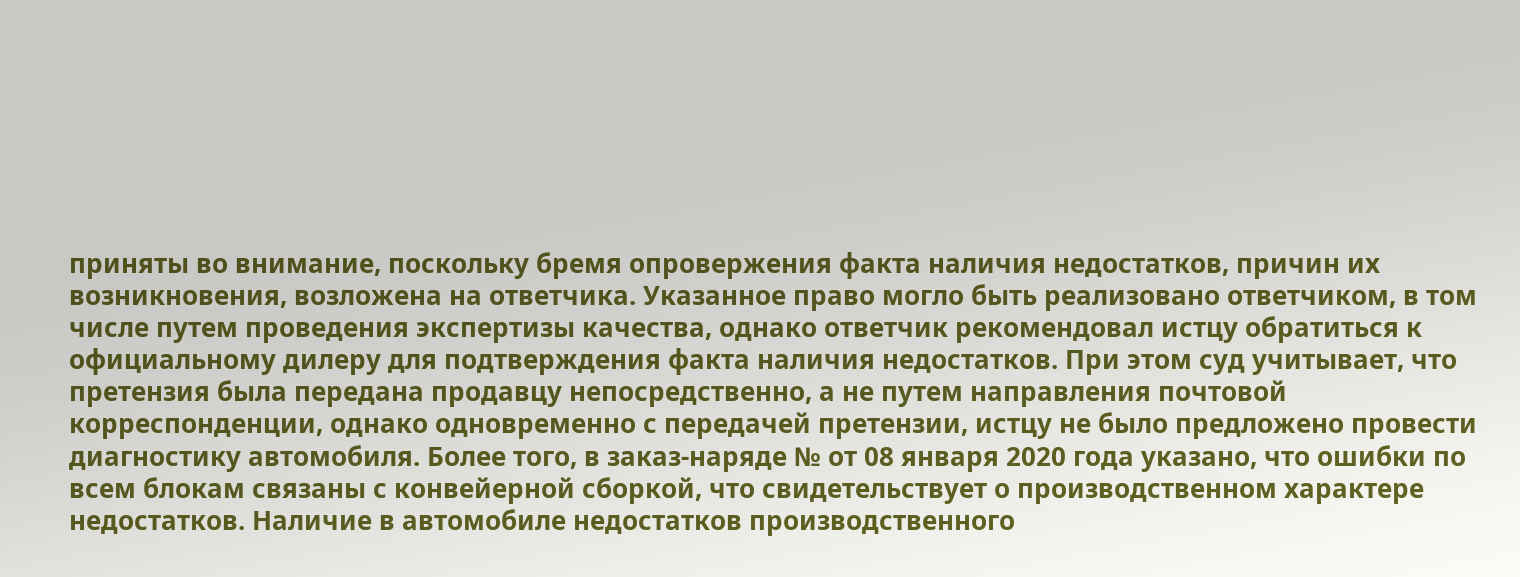приняты во внимание, поскольку бремя опровержения факта наличия недостатков, причин их возникновения, возложена на ответчика. Указанное право могло быть реализовано ответчиком, в том числе путем проведения экспертизы качества, однако ответчик рекомендовал истцу обратиться к официальному дилеру для подтверждения факта наличия недостатков. При этом суд учитывает, что претензия была передана продавцу непосредственно, а не путем направления почтовой корреспонденции, однако одновременно с передачей претензии, истцу не было предложено провести диагностику автомобиля. Более того, в заказ-наряде № от 08 января 2020 года указано, что ошибки по всем блокам связаны с конвейерной сборкой, что свидетельствует о производственном характере недостатков. Наличие в автомобиле недостатков производственного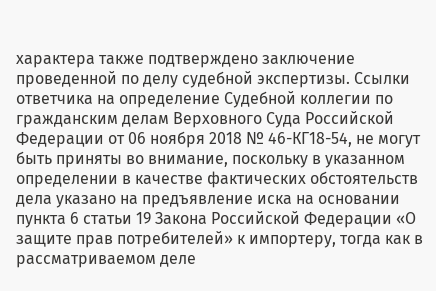характера также подтверждено заключение проведенной по делу судебной экспертизы. Ссылки ответчика на определение Судебной коллегии по гражданским делам Верховного Суда Российской Федерации от 06 ноября 2018 № 46-КГ18-54, не могут быть приняты во внимание, поскольку в указанном определении в качестве фактических обстоятельств дела указано на предъявление иска на основании пункта 6 статьи 19 Закона Российской Федерации «О защите прав потребителей» к импортеру, тогда как в рассматриваемом деле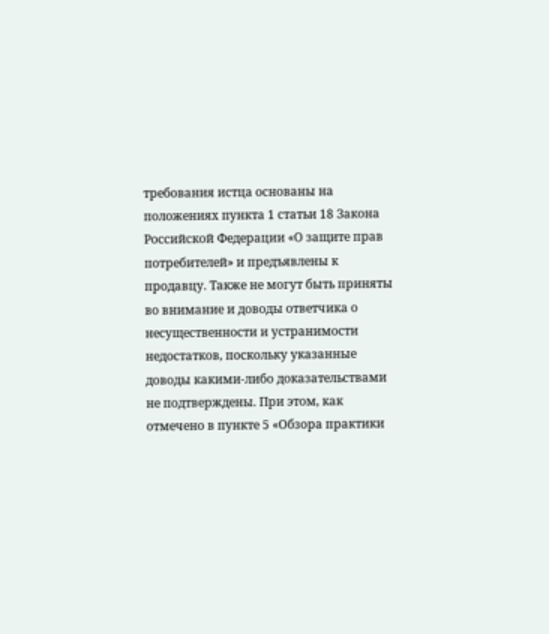требования истца основаны на положениях пункта 1 статьи 18 Закона Российской Федерации «О защите прав потребителей» и предъявлены к продавцу. Также не могут быть приняты во внимание и доводы ответчика о несущественности и устранимости недостатков, поскольку указанные доводы какими-либо доказательствами не подтверждены. При этом, как отмечено в пункте 5 «Обзора практики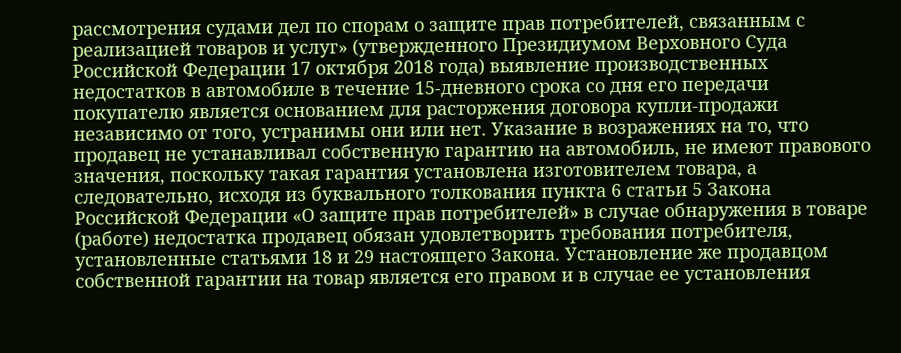рассмотрения судами дел по спорам о защите прав потребителей, связанным с реализацией товаров и услуг» (утвержденного Президиумом Верховного Суда Российской Федерации 17 октября 2018 года) выявление производственных недостатков в автомобиле в течение 15-дневного срока со дня его передачи покупателю является основанием для расторжения договора купли-продажи независимо от того, устранимы они или нет. Указание в возражениях на то, что продавец не устанавливал собственную гарантию на автомобиль, не имеют правового значения, поскольку такая гарантия установлена изготовителем товара, а следовательно, исходя из буквального толкования пункта 6 статьи 5 Закона Российской Федерации «О защите прав потребителей» в случае обнаружения в товаре (работе) недостатка продавец обязан удовлетворить требования потребителя, установленные статьями 18 и 29 настоящего Закона. Установление же продавцом собственной гарантии на товар является его правом и в случае ее установления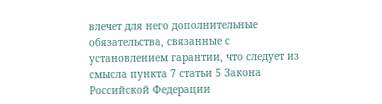влечет для него дополнительные обязательства, связанные с установлением гарантии, что следует из смысла пункта 7 статьи 5 Закона Российской Федерации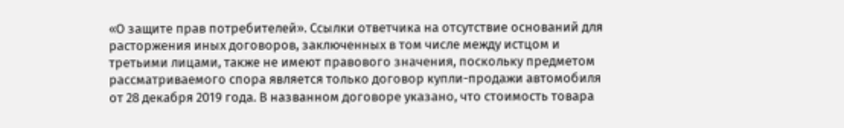«О защите прав потребителей». Ссылки ответчика на отсутствие оснований для расторжения иных договоров, заключенных в том числе между истцом и третьими лицами, также не имеют правового значения, поскольку предметом рассматриваемого спора является только договор купли-продажи автомобиля от 28 декабря 2019 года. В названном договоре указано, что стоимость товара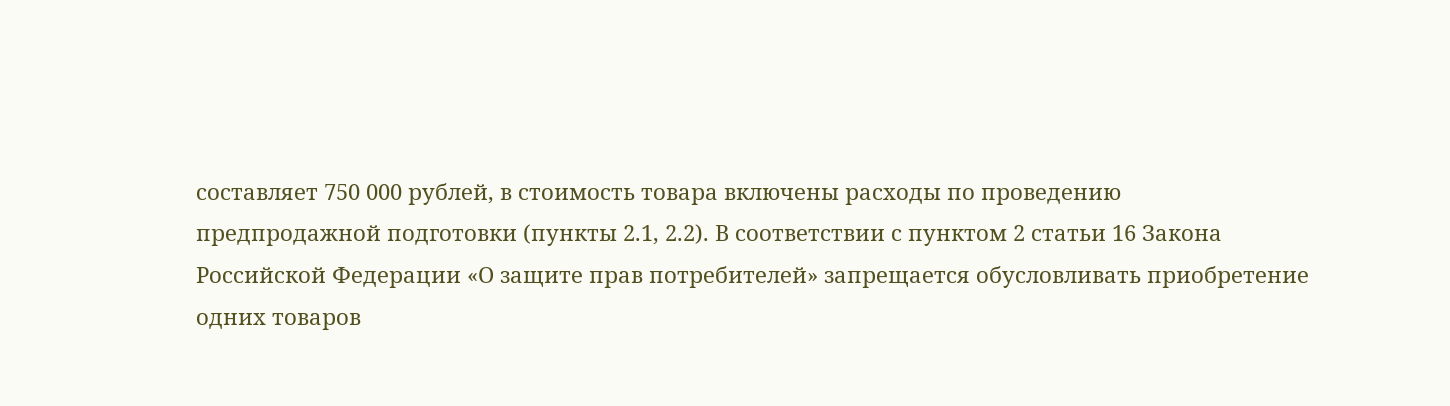составляет 750 000 рублей, в стоимость товара включены расходы по проведению предпродажной подготовки (пункты 2.1, 2.2). В соответствии с пунктом 2 статьи 16 Закона Российской Федерации «О защите прав потребителей» запрещается обусловливать приобретение одних товаров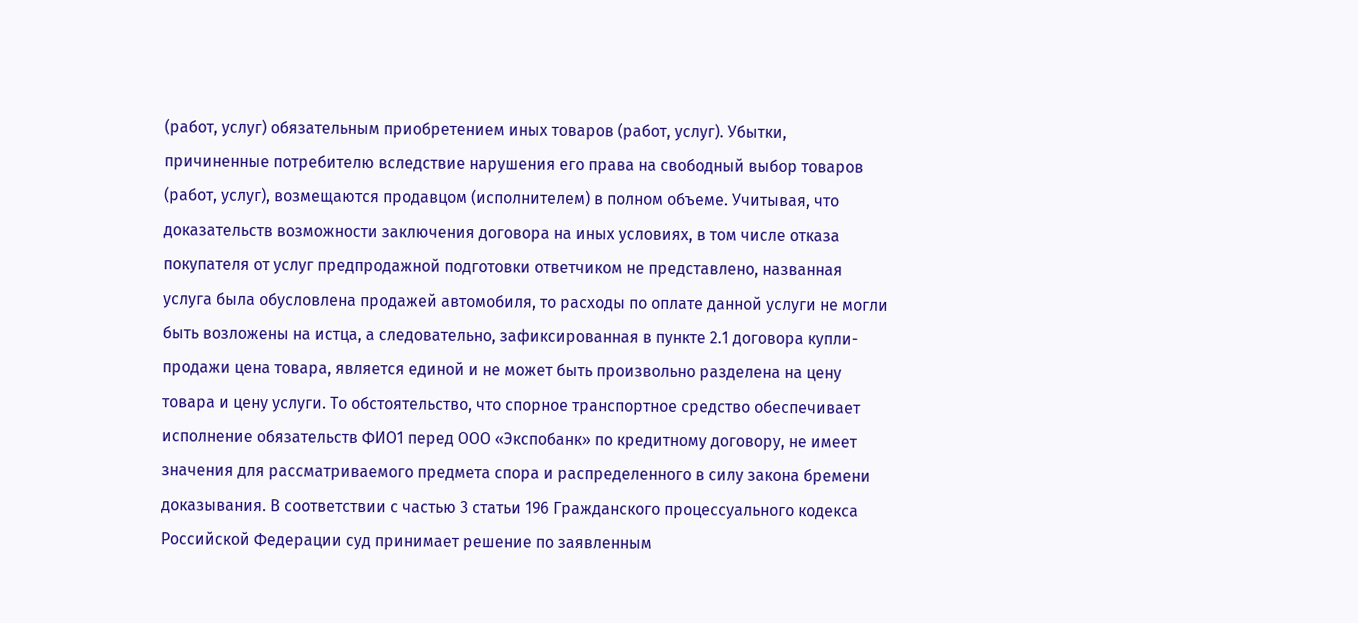(работ, услуг) обязательным приобретением иных товаров (работ, услуг). Убытки, причиненные потребителю вследствие нарушения его права на свободный выбор товаров (работ, услуг), возмещаются продавцом (исполнителем) в полном объеме. Учитывая, что доказательств возможности заключения договора на иных условиях, в том числе отказа покупателя от услуг предпродажной подготовки ответчиком не представлено, названная услуга была обусловлена продажей автомобиля, то расходы по оплате данной услуги не могли быть возложены на истца, а следовательно, зафиксированная в пункте 2.1 договора купли-продажи цена товара, является единой и не может быть произвольно разделена на цену товара и цену услуги. То обстоятельство, что спорное транспортное средство обеспечивает исполнение обязательств ФИО1 перед ООО «Экспобанк» по кредитному договору, не имеет значения для рассматриваемого предмета спора и распределенного в силу закона бремени доказывания. В соответствии с частью 3 статьи 196 Гражданского процессуального кодекса Российской Федерации суд принимает решение по заявленным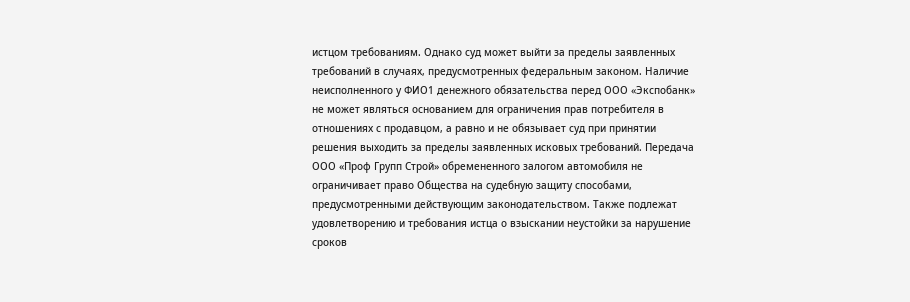истцом требованиям. Однако суд может выйти за пределы заявленных требований в случаях, предусмотренных федеральным законом. Наличие неисполненного у ФИО1 денежного обязательства перед ООО «Экспобанк» не может являться основанием для ограничения прав потребителя в отношениях с продавцом, а равно и не обязывает суд при принятии решения выходить за пределы заявленных исковых требований. Передача ООО «Проф Групп Строй» обремененного залогом автомобиля не ограничивает право Общества на судебную защиту способами, предусмотренными действующим законодательством. Также подлежат удовлетворению и требования истца о взыскании неустойки за нарушение сроков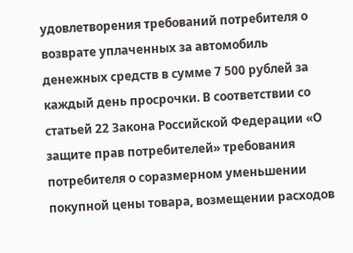удовлетворения требований потребителя о возврате уплаченных за автомобиль денежных средств в сумме 7 500 рублей за каждый день просрочки. В соответствии со статьей 22 Закона Российской Федерации «О защите прав потребителей» требования потребителя о соразмерном уменьшении покупной цены товара, возмещении расходов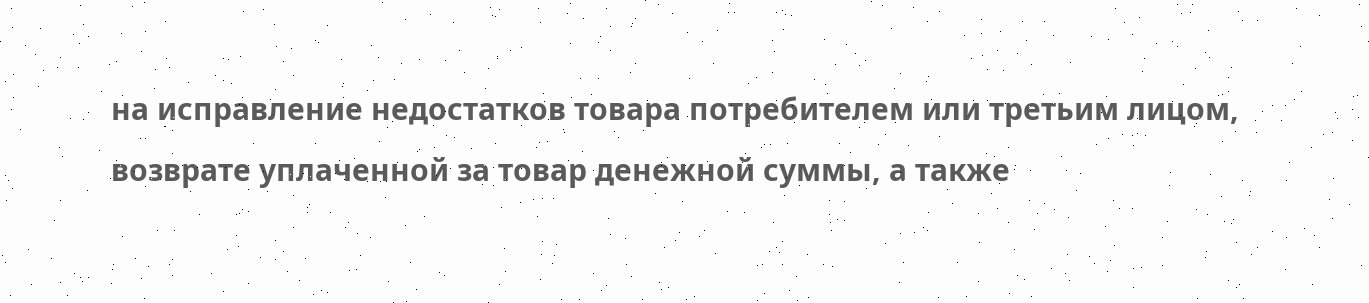на исправление недостатков товара потребителем или третьим лицом, возврате уплаченной за товар денежной суммы, а также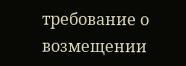требование о возмещении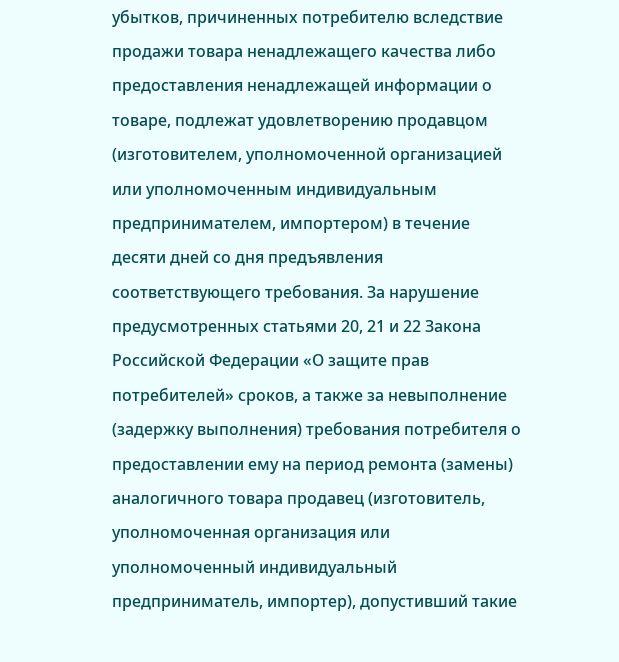убытков, причиненных потребителю вследствие продажи товара ненадлежащего качества либо предоставления ненадлежащей информации о товаре, подлежат удовлетворению продавцом (изготовителем, уполномоченной организацией или уполномоченным индивидуальным предпринимателем, импортером) в течение десяти дней со дня предъявления соответствующего требования. За нарушение предусмотренных статьями 20, 21 и 22 Закона Российской Федерации «О защите прав потребителей» сроков, а также за невыполнение (задержку выполнения) требования потребителя о предоставлении ему на период ремонта (замены) аналогичного товара продавец (изготовитель, уполномоченная организация или уполномоченный индивидуальный предприниматель, импортер), допустивший такие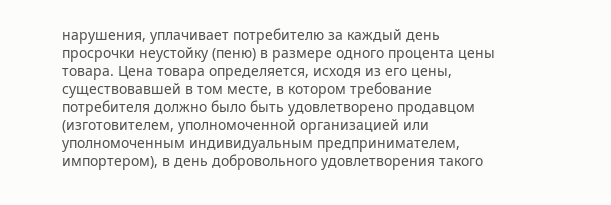нарушения, уплачивает потребителю за каждый день просрочки неустойку (пеню) в размере одного процента цены товара. Цена товара определяется, исходя из его цены, существовавшей в том месте, в котором требование потребителя должно было быть удовлетворено продавцом (изготовителем, уполномоченной организацией или уполномоченным индивидуальным предпринимателем, импортером), в день добровольного удовлетворения такого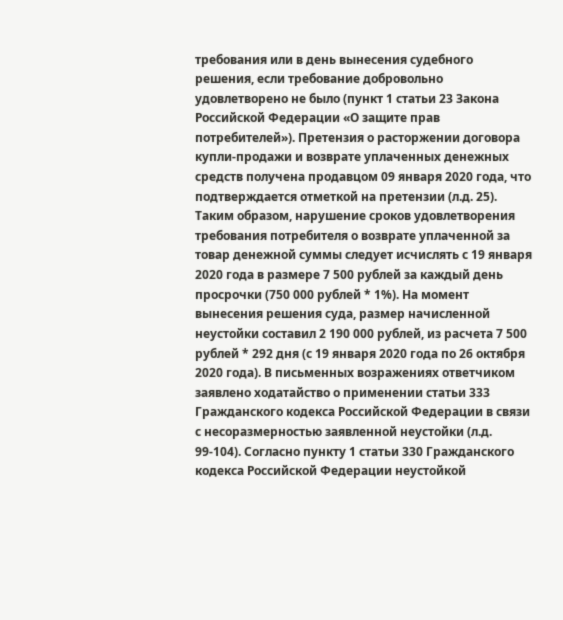требования или в день вынесения судебного решения, если требование добровольно удовлетворено не было (пункт 1 статьи 23 Закона Российской Федерации «О защите прав потребителей»). Претензия о расторжении договора купли-продажи и возврате уплаченных денежных средств получена продавцом 09 января 2020 года, что подтверждается отметкой на претензии (л.д. 25). Таким образом, нарушение сроков удовлетворения требования потребителя о возврате уплаченной за товар денежной суммы следует исчислять с 19 января 2020 года в размере 7 500 рублей за каждый день просрочки (750 000 рублей * 1%). На момент вынесения решения суда, размер начисленной неустойки составил 2 190 000 рублей, из расчета 7 500 рублей * 292 дня (с 19 января 2020 года по 26 октября 2020 года). В письменных возражениях ответчиком заявлено ходатайство о применении статьи 333 Гражданского кодекса Российской Федерации в связи с несоразмерностью заявленной неустойки (л.д. 99-104). Согласно пункту 1 статьи 330 Гражданского кодекса Российской Федерации неустойкой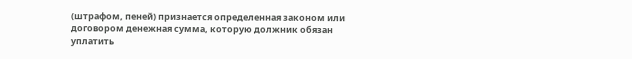(штрафом, пеней) признается определенная законом или договором денежная сумма, которую должник обязан уплатить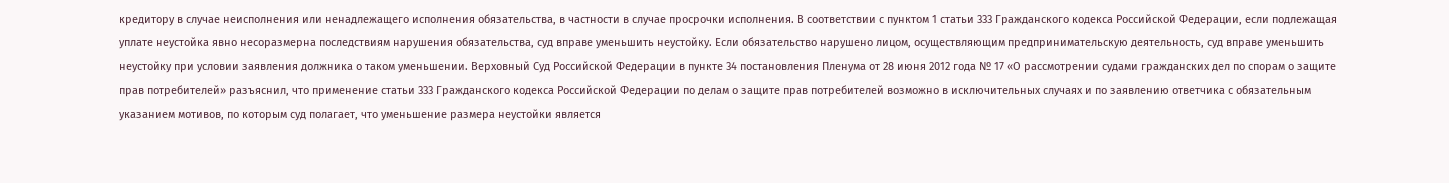кредитору в случае неисполнения или ненадлежащего исполнения обязательства, в частности в случае просрочки исполнения. В соответствии с пунктом 1 статьи 333 Гражданского кодекса Российской Федерации, если подлежащая уплате неустойка явно несоразмерна последствиям нарушения обязательства, суд вправе уменьшить неустойку. Если обязательство нарушено лицом, осуществляющим предпринимательскую деятельность, суд вправе уменьшить неустойку при условии заявления должника о таком уменьшении. Верховный Суд Российской Федерации в пункте 34 постановления Пленума от 28 июня 2012 года № 17 «О рассмотрении судами гражданских дел по спорам о защите прав потребителей» разъяснил, что применение статьи 333 Гражданского кодекса Российской Федерации по делам о защите прав потребителей возможно в исключительных случаях и по заявлению ответчика с обязательным указанием мотивов, по которым суд полагает, что уменьшение размера неустойки является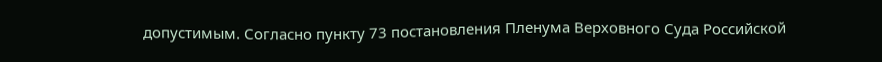допустимым. Согласно пункту 73 постановления Пленума Верховного Суда Российской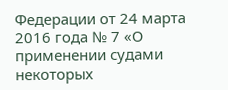Федерации от 24 марта 2016 года № 7 «О применении судами некоторых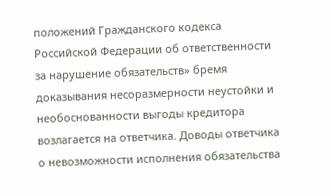положений Гражданского кодекса Российской Федерации об ответственности за нарушение обязательств» бремя доказывания несоразмерности неустойки и необоснованности выгоды кредитора возлагается на ответчика. Доводы ответчика о невозможности исполнения обязательства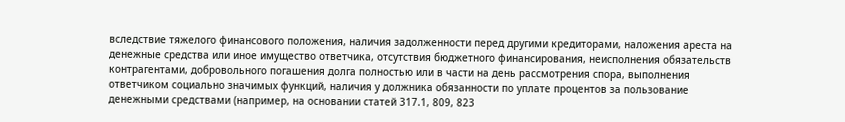вследствие тяжелого финансового положения, наличия задолженности перед другими кредиторами, наложения ареста на денежные средства или иное имущество ответчика, отсутствия бюджетного финансирования, неисполнения обязательств контрагентами, добровольного погашения долга полностью или в части на день рассмотрения спора, выполнения ответчиком социально значимых функций, наличия у должника обязанности по уплате процентов за пользование денежными средствами (например, на основании статей 317.1, 809, 823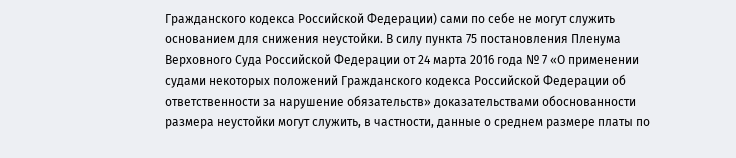Гражданского кодекса Российской Федерации) сами по себе не могут служить основанием для снижения неустойки. В силу пункта 75 постановления Пленума Верховного Суда Российской Федерации от 24 марта 2016 года № 7 «О применении судами некоторых положений Гражданского кодекса Российской Федерации об ответственности за нарушение обязательств» доказательствами обоснованности размера неустойки могут служить, в частности, данные о среднем размере платы по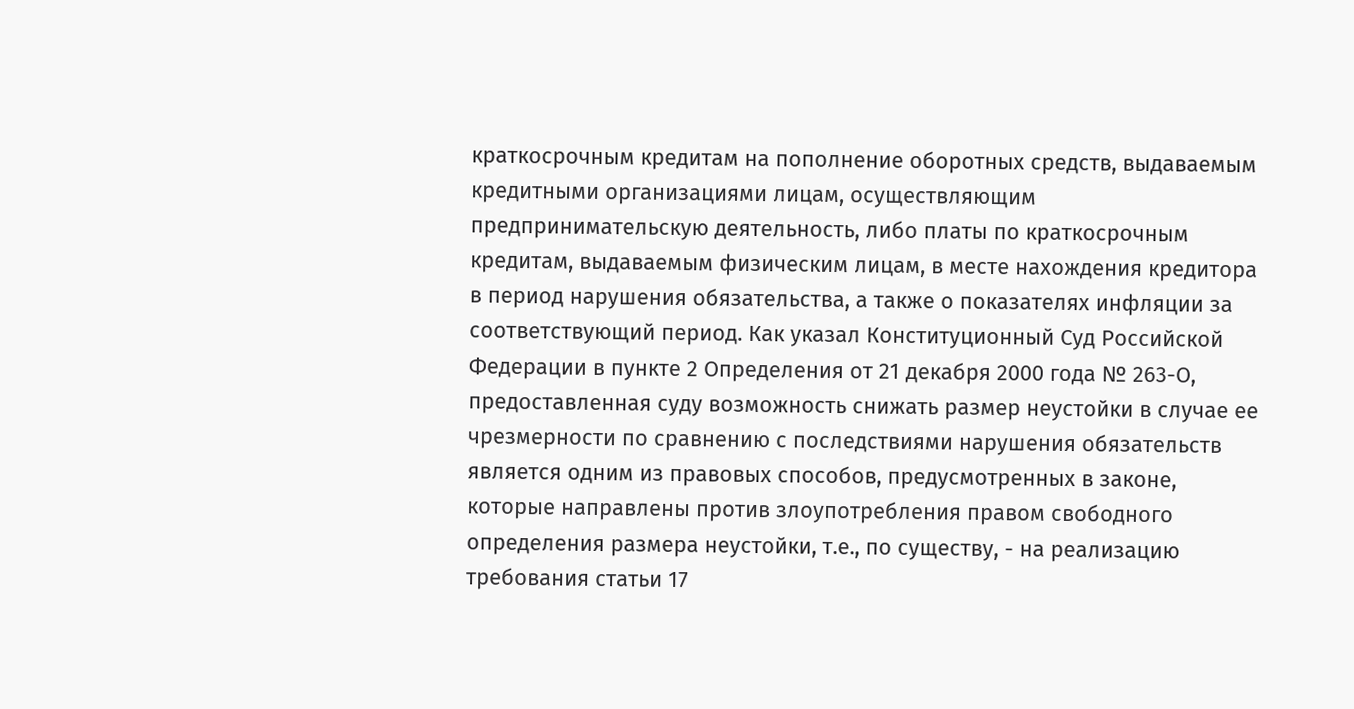краткосрочным кредитам на пополнение оборотных средств, выдаваемым кредитными организациями лицам, осуществляющим предпринимательскую деятельность, либо платы по краткосрочным кредитам, выдаваемым физическим лицам, в месте нахождения кредитора в период нарушения обязательства, а также о показателях инфляции за соответствующий период. Как указал Конституционный Суд Российской Федерации в пункте 2 Определения от 21 декабря 2000 года № 263-О, предоставленная суду возможность снижать размер неустойки в случае ее чрезмерности по сравнению с последствиями нарушения обязательств является одним из правовых способов, предусмотренных в законе, которые направлены против злоупотребления правом свободного определения размера неустойки, т.е., по существу, - на реализацию требования статьи 17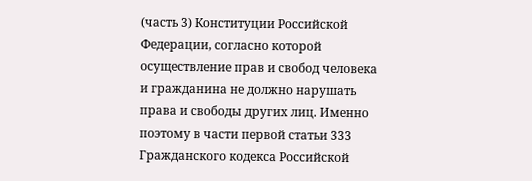(часть 3) Конституции Российской Федерации, согласно которой осуществление прав и свобод человека и гражданина не должно нарушать права и свободы других лиц. Именно поэтому в части первой статьи 333 Гражданского кодекса Российской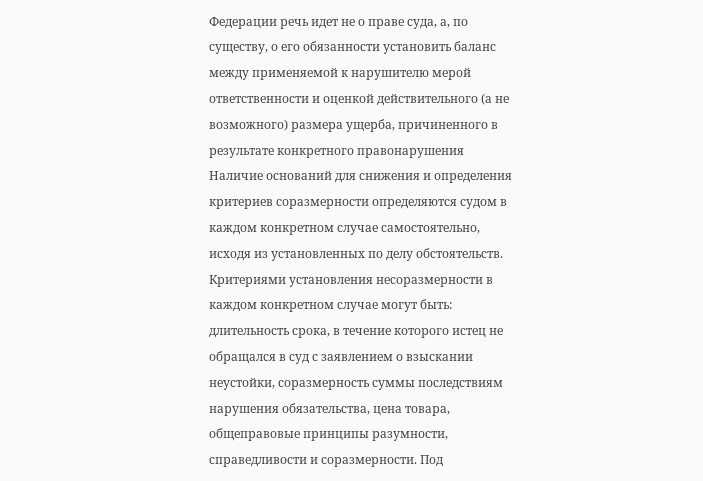Федерации речь идет не о праве суда, а, по существу, о его обязанности установить баланс между применяемой к нарушителю мерой ответственности и оценкой действительного (а не возможного) размера ущерба, причиненного в результате конкретного правонарушения Наличие оснований для снижения и определения критериев соразмерности определяются судом в каждом конкретном случае самостоятельно, исходя из установленных по делу обстоятельств. Критериями установления несоразмерности в каждом конкретном случае могут быть: длительность срока, в течение которого истец не обращался в суд с заявлением о взыскании неустойки, соразмерность суммы последствиям нарушения обязательства, цена товара, общеправовые принципы разумности, справедливости и соразмерности. Под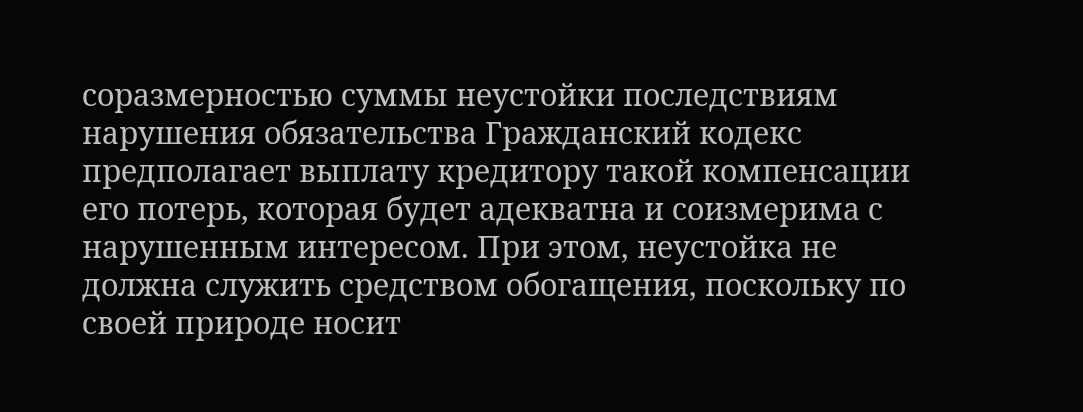соразмерностью суммы неустойки последствиям нарушения обязательства Гражданский кодекс предполагает выплату кредитору такой компенсации его потерь, которая будет адекватна и соизмерима с нарушенным интересом. При этом, неустойка не должна служить средством обогащения, поскольку по своей природе носит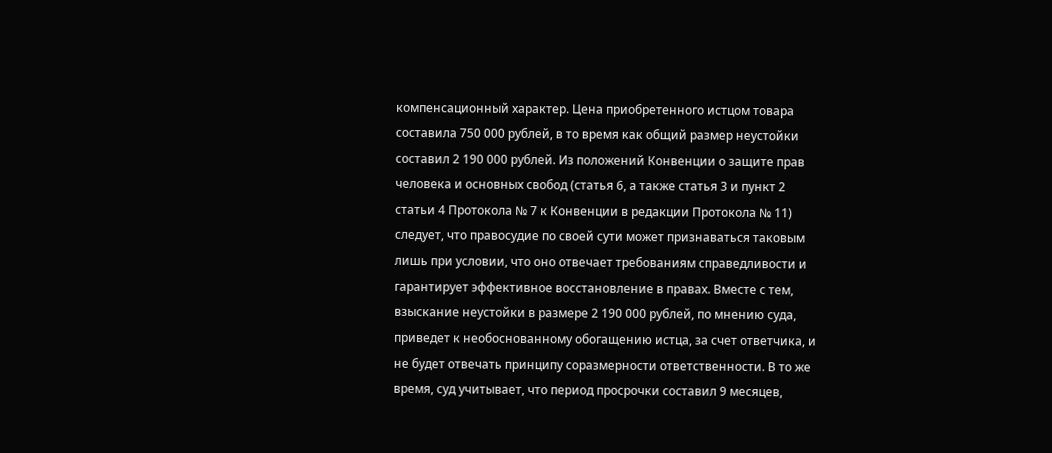компенсационный характер. Цена приобретенного истцом товара составила 750 000 рублей, в то время как общий размер неустойки составил 2 190 000 рублей. Из положений Конвенции о защите прав человека и основных свобод (статья 6, а также статья 3 и пункт 2 статьи 4 Протокола № 7 к Конвенции в редакции Протокола № 11) следует, что правосудие по своей сути может признаваться таковым лишь при условии, что оно отвечает требованиям справедливости и гарантирует эффективное восстановление в правах. Вместе с тем, взыскание неустойки в размере 2 190 000 рублей, по мнению суда, приведет к необоснованному обогащению истца, за счет ответчика, и не будет отвечать принципу соразмерности ответственности. В то же время, суд учитывает, что период просрочки составил 9 месяцев,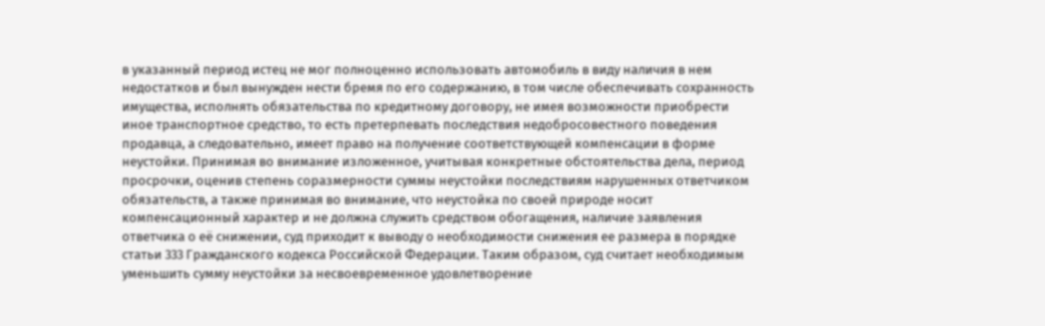в указанный период истец не мог полноценно использовать автомобиль в виду наличия в нем недостатков и был вынужден нести бремя по его содержанию, в том числе обеспечивать сохранность имущества, исполнять обязательства по кредитному договору, не имея возможности приобрести иное транспортное средство, то есть претерпевать последствия недобросовестного поведения продавца, а следовательно, имеет право на получение соответствующей компенсации в форме неустойки. Принимая во внимание изложенное, учитывая конкретные обстоятельства дела, период просрочки, оценив степень соразмерности суммы неустойки последствиям нарушенных ответчиком обязательств, а также принимая во внимание, что неустойка по своей природе носит компенсационный характер и не должна служить средством обогащения, наличие заявления ответчика о её снижении, суд приходит к выводу о необходимости снижения ее размера в порядке статьи 333 Гражданского кодекса Российской Федерации. Таким образом, суд считает необходимым уменьшить сумму неустойки за несвоевременное удовлетворение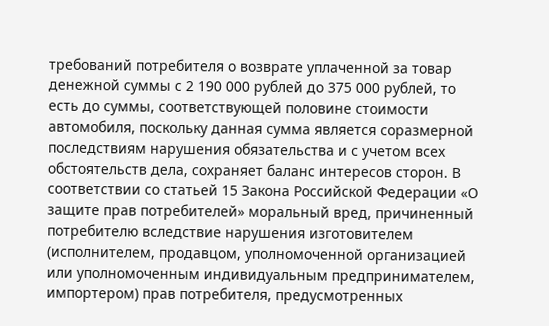требований потребителя о возврате уплаченной за товар денежной суммы с 2 190 000 рублей до 375 000 рублей, то есть до суммы, соответствующей половине стоимости автомобиля, поскольку данная сумма является соразмерной последствиям нарушения обязательства и с учетом всех обстоятельств дела, сохраняет баланс интересов сторон. В соответствии со статьей 15 Закона Российской Федерации «О защите прав потребителей» моральный вред, причиненный потребителю вследствие нарушения изготовителем (исполнителем, продавцом, уполномоченной организацией или уполномоченным индивидуальным предпринимателем, импортером) прав потребителя, предусмотренных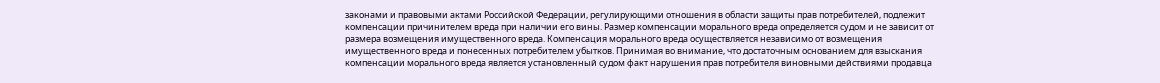законами и правовыми актами Российской Федерации, регулирующими отношения в области защиты прав потребителей, подлежит компенсации причинителем вреда при наличии его вины. Размер компенсации морального вреда определяется судом и не зависит от размера возмещения имущественного вреда. Компенсация морального вреда осуществляется независимо от возмещения имущественного вреда и понесенных потребителем убытков. Принимая во внимание, что достаточным основанием для взыскания компенсации морального вреда является установленный судом факт нарушения прав потребителя виновными действиями продавца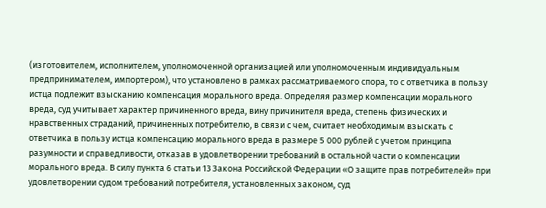(изготовителем, исполнителем, уполномоченной организацией или уполномоченным индивидуальным предпринимателем, импортером), что установлено в рамках рассматриваемого спора, то с ответчика в пользу истца подлежит взысканию компенсация морального вреда. Определяя размер компенсации морального вреда, суд учитывает характер причиненного вреда, вину причинителя вреда, степень физических и нравственных страданий, причиненных потребителю, в связи с чем, считает необходимым взыскать с ответчика в пользу истца компенсацию морального вреда в размере 5 000 рублей с учетом принципа разумности и справедливости, отказав в удовлетворении требований в остальной части о компенсации морального вреда. В силу пункта 6 статьи 13 Закона Российской Федерации «О защите прав потребителей» при удовлетворении судом требований потребителя, установленных законом, суд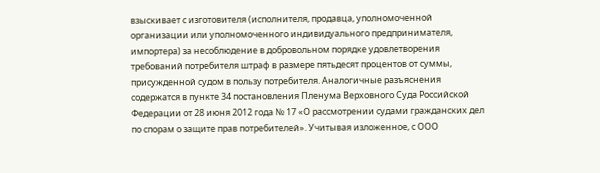взыскивает с изготовителя (исполнителя, продавца, уполномоченной организации или уполномоченного индивидуального предпринимателя, импортера) за несоблюдение в добровольном порядке удовлетворения требований потребителя штраф в размере пятьдесят процентов от суммы, присужденной судом в пользу потребителя. Аналогичные разъяснения содержатся в пункте 34 постановления Пленума Верховного Суда Российской Федерации от 28 июня 2012 года № 17 «О рассмотрении судами гражданских дел по спорам о защите прав потребителей». Учитывая изложенное, с ООО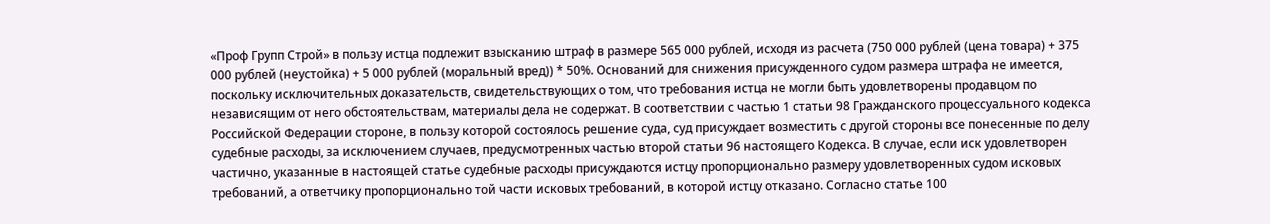«Проф Групп Строй» в пользу истца подлежит взысканию штраф в размере 565 000 рублей, исходя из расчета (750 000 рублей (цена товара) + 375 000 рублей (неустойка) + 5 000 рублей (моральный вред)) * 50%. Оснований для снижения присужденного судом размера штрафа не имеется, поскольку исключительных доказательств, свидетельствующих о том, что требования истца не могли быть удовлетворены продавцом по независящим от него обстоятельствам, материалы дела не содержат. В соответствии с частью 1 статьи 98 Гражданского процессуального кодекса Российской Федерации стороне, в пользу которой состоялось решение суда, суд присуждает возместить с другой стороны все понесенные по делу судебные расходы, за исключением случаев, предусмотренных частью второй статьи 96 настоящего Кодекса. В случае, если иск удовлетворен частично, указанные в настоящей статье судебные расходы присуждаются истцу пропорционально размеру удовлетворенных судом исковых требований, а ответчику пропорционально той части исковых требований, в которой истцу отказано. Согласно статье 100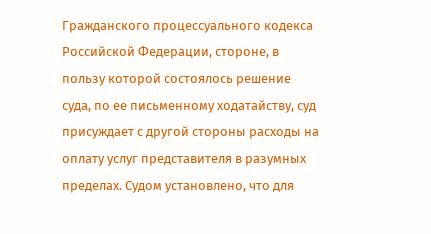Гражданского процессуального кодекса Российской Федерации, стороне, в пользу которой состоялось решение суда, по ее письменному ходатайству, суд присуждает с другой стороны расходы на оплату услуг представителя в разумных пределах. Судом установлено, что для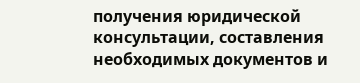получения юридической консультации, составления необходимых документов и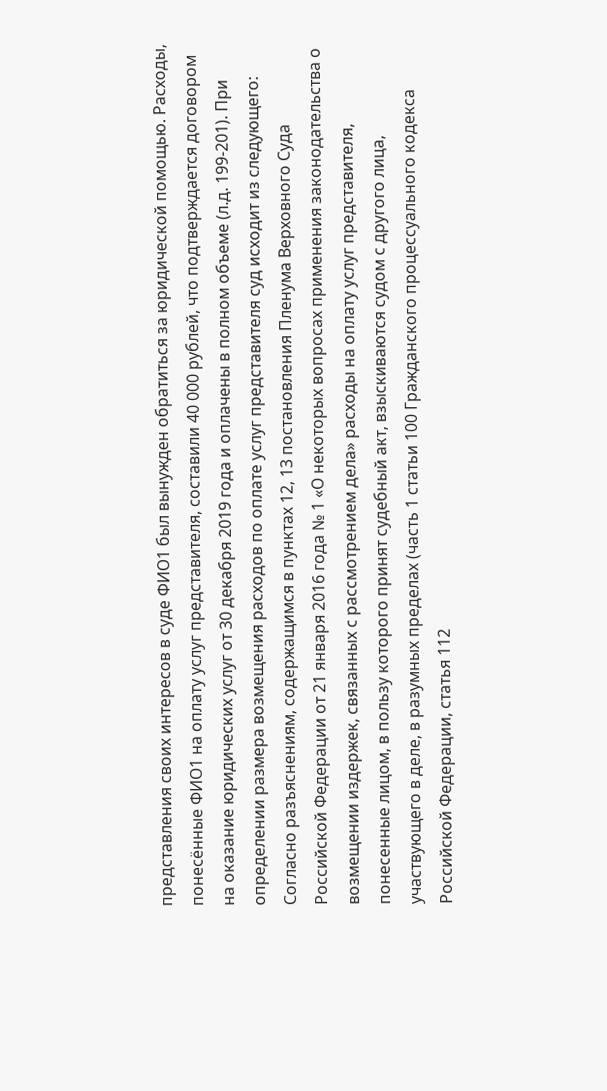представления своих интересов в суде ФИО1 был вынужден обратиться за юридической помощью. Расходы, понесённые ФИО1 на оплату услуг представителя, составили 40 000 рублей, что подтверждается договором на оказание юридических услуг от 30 декабря 2019 года и оплачены в полном объеме (л.д. 199-201). При определении размера возмещения расходов по оплате услуг представителя суд исходит из следующего: Согласно разъяснениям, содержащимся в пунктах 12, 13 постановления Пленума Верховного Суда Российской Федерации от 21 января 2016 года № 1 «О некоторых вопросах применения законодательства о возмещении издержек, связанных с рассмотрением дела» расходы на оплату услуг представителя, понесенные лицом, в пользу которого принят судебный акт, взыскиваются судом с другого лица, участвующего в деле, в разумных пределах (часть 1 статьи 100 Гражданского процессуального кодекса Российской Федерации, статья 112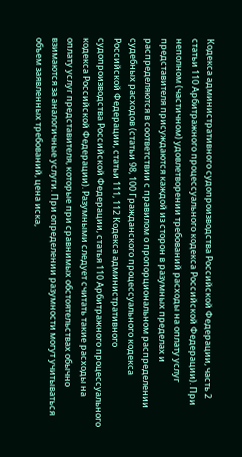Кодекса административного судопроизводства Российской Федерации, часть 2 статьи 110 Арбитражного процессуального кодекса Российской Федерации). При неполном (частичном) удовлетворении требований расходы на оплату услуг представителя присуждаются каждой из сторон в разумных пределах и распределяются в соответствии с правилом о пропорциональном распределении судебных расходов (статьи 98, 100 Гражданского процессуального кодекса Российской Федерации, статьи 111, 112 Кодекса административного судопроизводства Российской Федерации, статья 110 Арбитражного процессуального кодекса Российской Федерации). Разумными следует считать такие расходы на оплату услуг представителя, которые при сравнимых обстоятельствах обычно взимаются за аналогичные услуги. При определении разумности могут учитываться объем заявленных требований, цена иска,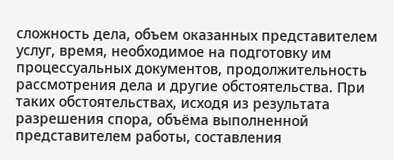сложность дела, объем оказанных представителем услуг, время, необходимое на подготовку им процессуальных документов, продолжительность рассмотрения дела и другие обстоятельства. При таких обстоятельствах, исходя из результата разрешения спора, объёма выполненной представителем работы, составления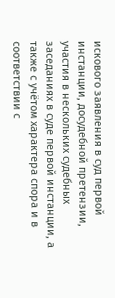искового заявления в суд первой инстанции, досудебной претензии, участия в нескольких судебных заседаниях в суде первой инстанции, а также с учётом характера спора и в соответствии с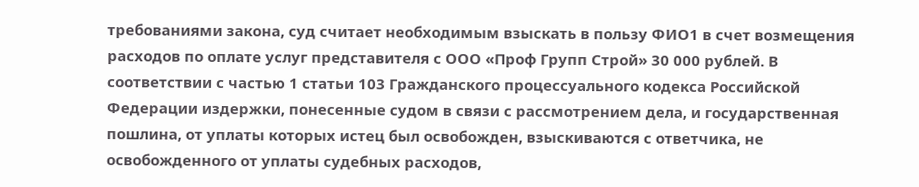требованиями закона, суд считает необходимым взыскать в пользу ФИО1 в счет возмещения расходов по оплате услуг представителя с ООО «Проф Групп Строй» 30 000 рублей. В соответствии с частью 1 статьи 103 Гражданского процессуального кодекса Российской Федерации издержки, понесенные судом в связи с рассмотрением дела, и государственная пошлина, от уплаты которых истец был освобожден, взыскиваются с ответчика, не освобожденного от уплаты судебных расходов,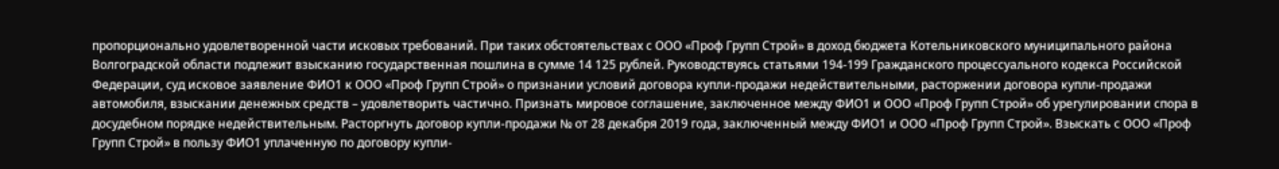пропорционально удовлетворенной части исковых требований. При таких обстоятельствах с ООО «Проф Групп Строй» в доход бюджета Котельниковского муниципального района Волгоградской области подлежит взысканию государственная пошлина в сумме 14 125 рублей. Руководствуясь статьями 194-199 Гражданского процессуального кодекса Российской Федерации, суд исковое заявление ФИО1 к ООО «Проф Групп Строй» о признании условий договора купли-продажи недействительными, расторжении договора купли-продажи автомобиля, взыскании денежных средств – удовлетворить частично. Признать мировое соглашение, заключенное между ФИО1 и ООО «Проф Групп Строй» об урегулировании спора в досудебном порядке недействительным. Расторгнуть договор купли-продажи № от 28 декабря 2019 года, заключенный между ФИО1 и ООО «Проф Групп Строй». Взыскать с ООО «Проф Групп Строй» в пользу ФИО1 уплаченную по договору купли-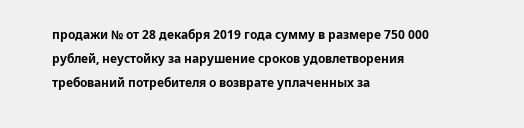продажи № от 28 декабря 2019 года сумму в размере 750 000 рублей, неустойку за нарушение сроков удовлетворения требований потребителя о возврате уплаченных за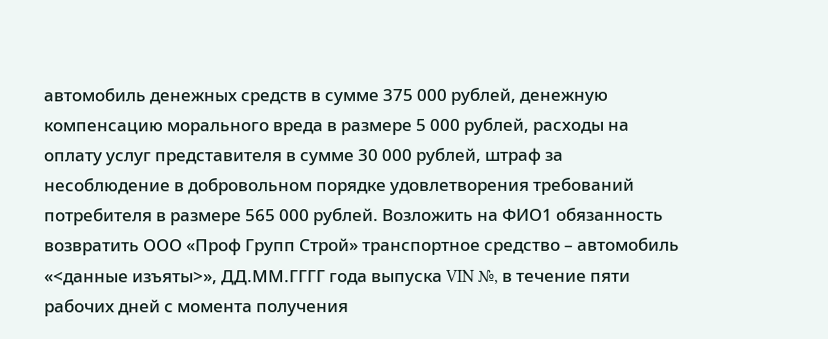автомобиль денежных средств в сумме 375 000 рублей, денежную компенсацию морального вреда в размере 5 000 рублей, расходы на оплату услуг представителя в сумме 30 000 рублей, штраф за несоблюдение в добровольном порядке удовлетворения требований потребителя в размере 565 000 рублей. Возложить на ФИО1 обязанность возвратить ООО «Проф Групп Строй» транспортное средство – автомобиль «<данные изъяты>», ДД.ММ.ГГГГ года выпуска VIN №, в течение пяти рабочих дней с момента получения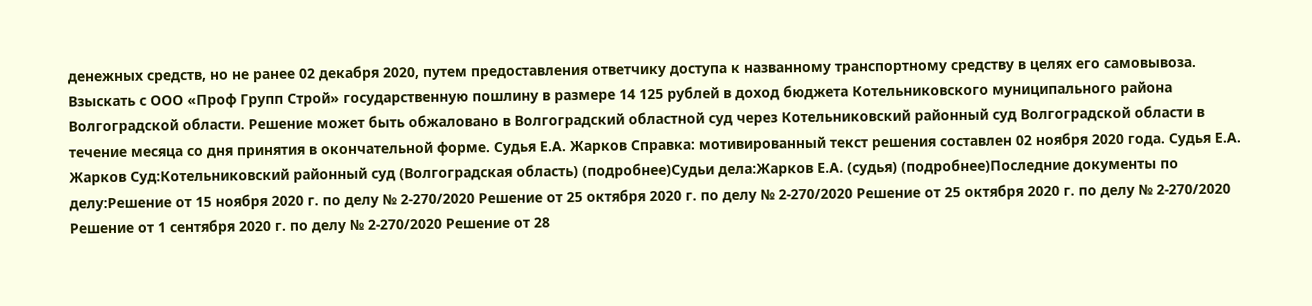денежных средств, но не ранее 02 декабря 2020, путем предоставления ответчику доступа к названному транспортному средству в целях его самовывоза. Взыскать с ООО «Проф Групп Строй» государственную пошлину в размере 14 125 рублей в доход бюджета Котельниковского муниципального района Волгоградской области. Решение может быть обжаловано в Волгоградский областной суд через Котельниковский районный суд Волгоградской области в течение месяца со дня принятия в окончательной форме. Судья Е.А. Жарков Справка: мотивированный текст решения составлен 02 ноября 2020 года. Судья Е.А. Жарков Суд:Котельниковский районный суд (Волгоградская область) (подробнее)Судьи дела:Жарков Е.А. (судья) (подробнее)Последние документы по делу:Решение от 15 ноября 2020 г. по делу № 2-270/2020 Решение от 25 октября 2020 г. по делу № 2-270/2020 Решение от 25 октября 2020 г. по делу № 2-270/2020 Решение от 1 сентября 2020 г. по делу № 2-270/2020 Решение от 28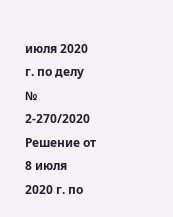июля 2020 г. по делу № 2-270/2020 Решение от 8 июля 2020 г. по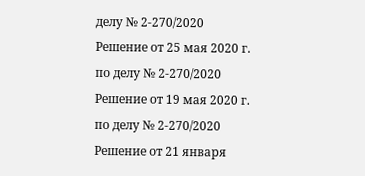делу № 2-270/2020 Решение от 25 мая 2020 г. по делу № 2-270/2020 Решение от 19 мая 2020 г. по делу № 2-270/2020 Решение от 21 января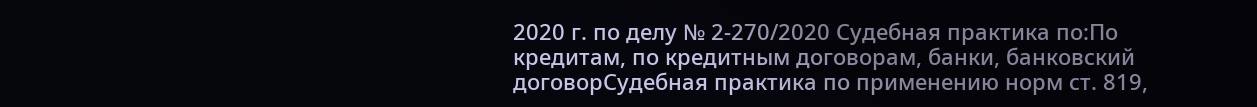2020 г. по делу № 2-270/2020 Судебная практика по:По кредитам, по кредитным договорам, банки, банковский договорСудебная практика по применению норм ст. 819,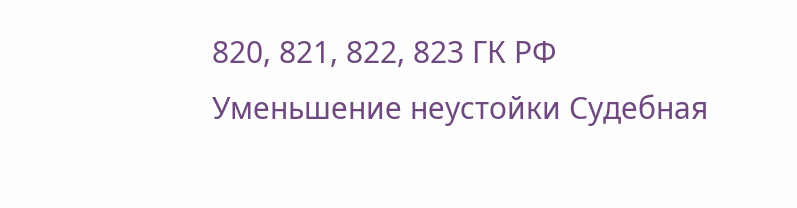820, 821, 822, 823 ГК РФ
Уменьшение неустойки Судебная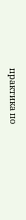практика по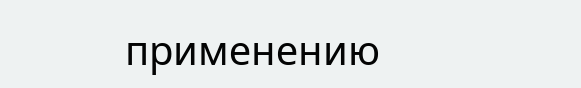применению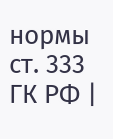нормы ст. 333 ГК РФ |